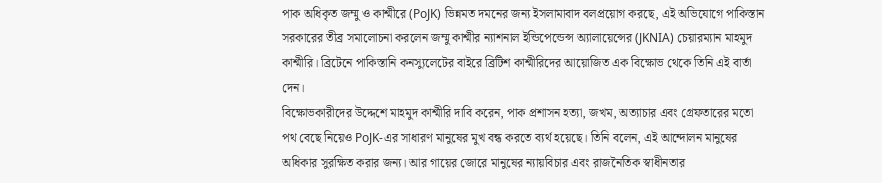পাক অধিকৃত জম্মু ও কাশ্মীরে (PoJK) ভিন্নমত দমনের জন্য ইসলামাবাদ বলপ্রয়োগ করছে, এই অভিযোগে পাকিস্তান সরকারের তীব্র সমালোচনা করলেন জম্মু কাশ্মীর ন্যাশনাল ইন্ডিপেন্ডেন্স অ্যালায়েন্সের (JKNIA) চেয়ারম্যান মাহমুদ কাশ্মীরি। ব্রিটেনে পাকিস্তানি কনস্যুলেটের বাইরে ব্রিটিশ কাশ্মীরিদের আয়োজিত এক বিক্ষোভ থেকে তিনি এই বার্তা দেন।
বিক্ষোভকারীদের উদ্দেশে মাহমুদ কাশ্মীরি দাবি করেন, পাক প্রশাসন হত্যা, জখম, অত্যাচার এবং গ্রেফতারের মতো পথ বেছে নিয়েও PoJK-এর সাধারণ মানুষের মুখ বন্ধ করতে ব্যর্থ হয়েছে। তিনি বলেন, এই আন্দোলন মানুষের অধিকার সুরক্ষিত করার জন্য। আর গায়ের জোরে মানুষের ন্যায়বিচার এবং রাজনৈতিক স্বাধীনতার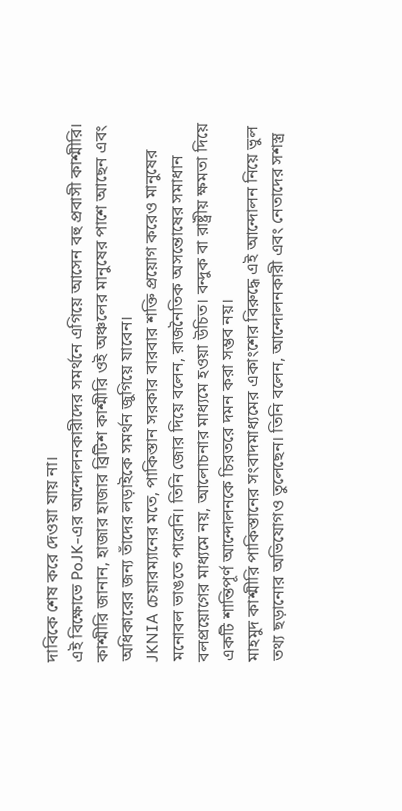দাবিকে শেষ করে দেওয়া যায় না।
এই বিক্ষোভে PoJK-এর আন্দোলনকারীদের সমর্থনে এগিয়ে আসেন বহু প্রবাসী কাশ্মীরি। কাশ্মীরি জানান, হাজার হাজার ব্রিটিশ কাশ্মীরি ওই অঞ্চলের মানুষের পাশে আছেন এবং অধিকারের জন্য তাঁদের লড়াইকে সমর্থন জুগিয়ে যাবেন।
JKNIA চেয়ারম্যানের মতে, পাকিস্তান সরকার বারবার শক্তি প্রয়োগ করেও মানুষের মনোবল ভাঙতে পারেনি। তিনি জোর দিয়ে বলেন, রাজনৈতিক অসন্তোষের সমাধান বলপ্রয়োগের মাধ্যমে নয়, আলোচনার মাধ্যমে হওয়া উচিত। বন্দুক বা রাষ্ট্রীয় ক্ষমতা দিয়ে একটি শান্তিপূর্ণ আন্দোলনকে চিরতরে দমন করা সম্ভব নয়।
মাহমুদ কাশ্মীরি পাকিস্তানের সংবাদমাধ্যমের একাংশের বিরুদ্ধে এই আন্দোলন নিয়ে ভুল তথ্য ছড়ানোর অভিযোগও তুলেছেন। তিনি বলেন, আন্দোলনকারী এবং নেতাদের সশস্ত্র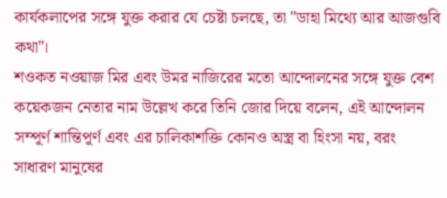কার্যকলাপের সঙ্গে যুক্ত করার যে চেষ্টা চলছে, তা "ডাহা মিথ্যে আর আজগুবি কথা"।
শওকত নওয়াজ মির এবং উমর নাজিরের মতো আন্দোলনের সঙ্গে যুক্ত বেশ কয়েকজন নেতার নাম উল্লেখ করে তিনি জোর দিয়ে বলেন, এই আন্দোলন সম্পূর্ণ শান্তিপূর্ণ এবং এর চালিকাশক্তি কোনও অস্ত্র বা হিংসা নয়, বরং সাধারণ মানুষের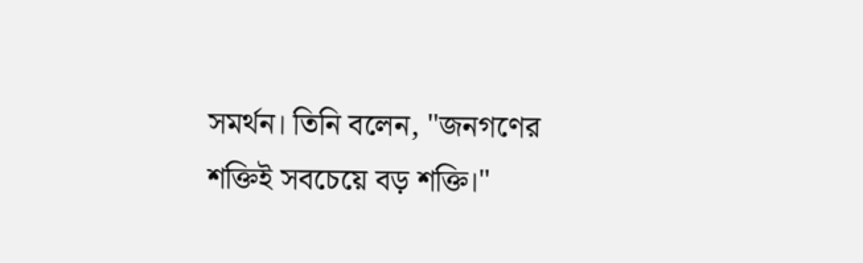সমর্থন। তিনি বলেন, "জনগণের শক্তিই সবচেয়ে বড় শক্তি।"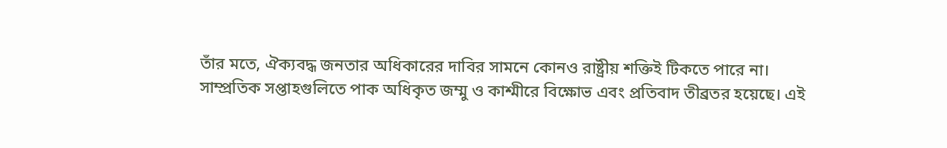তাঁর মতে, ঐক্যবদ্ধ জনতার অধিকারের দাবির সামনে কোনও রাষ্ট্রীয় শক্তিই টিকতে পারে না।
সাম্প্রতিক সপ্তাহগুলিতে পাক অধিকৃত জম্মু ও কাশ্মীরে বিক্ষোভ এবং প্রতিবাদ তীব্রতর হয়েছে। এই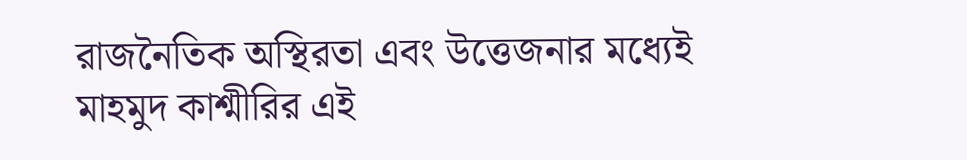রাজনৈতিক অস্থিরতা এবং উত্তেজনার মধ্যেই মাহমুদ কাশ্মীরির এই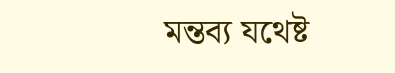মন্তব্য যথেষ্ট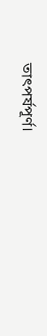তাৎপর্যপূর্ণ।